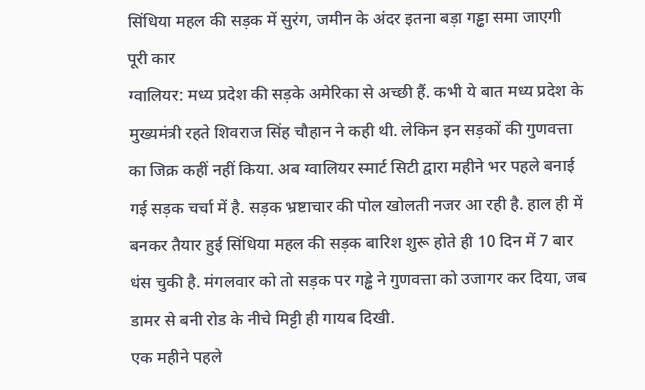सिंधिया महल की सड़क में सुरंग, जमीन के अंदर इतना बड़ा गड्ढा समा जाएगी पूरी कार
ग्वालियर: मध्य प्रदेश की सड़के अमेरिका से अच्छी हैं. कभी ये बात मध्य प्रदेश के मुख्यमंत्री रहते शिवराज सिंह चौहान ने कही थी. लेकिन इन सड़कों की गुणवत्ता का जिक्र कहीं नहीं किया. अब ग्वालियर स्मार्ट सिटी द्वारा महीने भर पहले बनाई गई सड़क चर्चा में है. सड़क भ्रष्टाचार की पोल खोलती नजर आ रही है. हाल ही में बनकर तैयार हुई सिंधिया महल की सड़क बारिश शुरू होते ही 10 दिन में 7 बार धंस चुकी है. मंगलवार को तो सड़क पर गड्ढे ने गुणवत्ता को उजागर कर दिया, जब डामर से बनी रोड के नीचे मिट्टी ही गायब दिखी.
एक महीने पहले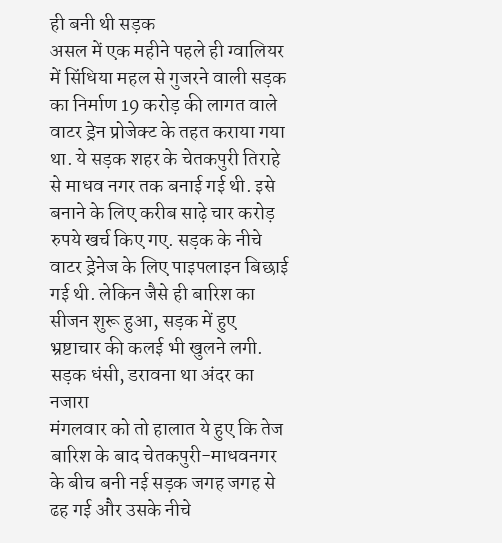ही बनी थी सड़क
असल में एक महीने पहले ही ग्वालियर में सिंधिया महल से गुजरने वाली सड़क का निर्माण 19 करोड़ की लागत वाले वाटर ड्रेन प्रोजेक्ट के तहत कराया गया था. ये सड़क शहर के चेतकपुरी तिराहे से माधव नगर तक बनाई गई थी. इसे बनाने के लिए करीब साढ़े चार करोड़ रुपये खर्च किए गए. सड़क के नीचे वाटर ड्रेनेज के लिए पाइपलाइन बिछाई गई थी. लेकिन जैसे ही बारिश का सीजन शुरू हुआ, सड़क में हुए भ्रष्टाचार की कलई भी खुलने लगी.
सड़क धंसी, डरावना था अंदर का नजारा
मंगलवार को तो हालात ये हुए कि तेज बारिश के बाद चेतकपुरी-माधवनगर के बीच बनी नई सड़क जगह जगह से ढह गई और उसके नीचे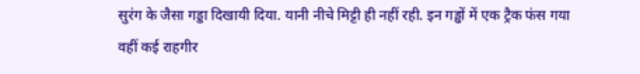सुरंग के जैसा गड्डा दिखायी दिया. यानी नीचे मिट्टी ही नहीं रही. इन गड्ढों में एक ट्रैक फंस गया वहीं कई राहगीर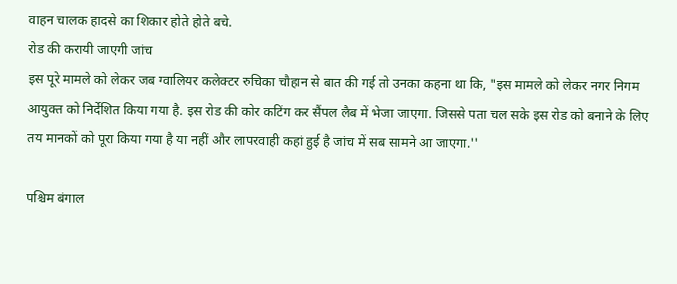वाहन चालक हादसे का शिकार होते होते बचे.
रोड की करायी जाएगी जांच
इस पूरे मामले को लेकर जब ग्वालियर कलेक्टर रुचिका चौहान से बात की गई तो उनका कहना था कि, "इस मामले को लेकर नगर निगम आयुक्त को निर्देशित किया गया है. इस रोड की कोर कटिंग कर सैंपल लैब में भेजा जाएगा. जिससे पता चल सके इस रोड को बनाने के लिए तय मानकों को पूरा किया गया है या नहीं और लापरवाही कहां हुई है जांच में सब सामने आ जाएगा.''

पश्चिम बंगाल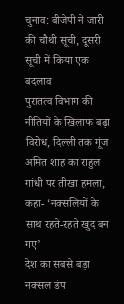चुनाव: बीजेपी ने जारी की चौथी सूची, दूसरी सूची में किया एक बदलाव
पुरातत्व विभाग की नीतियों के खिलाफ बढ़ा विरोध, दिल्ली तक गूंज
अमित शाह का राहुल गांधी पर तीखा हमला, कहा- ‘नक्सलियों के साथ रहते-रहते खुद बन गए’
देश का सबसे बड़ा नक्सल डंप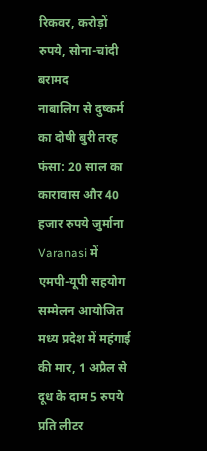रिकवर, करोड़ों रुपये, सोना-चांदी बरामद
नाबालिग से दुष्कर्म का दोषी बुरी तरह फंसा: 20 साल का कारावास और 40 हजार रुपये जुर्माना
Varanasi में एमपी-यूपी सहयोग सम्मेलन आयोजित
मध्य प्रदेश में महंगाई की मार, 1 अप्रैल से दूध के दाम 5 रुपये प्रति लीटर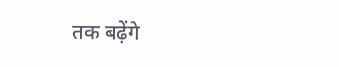तक बढ़ेंगे